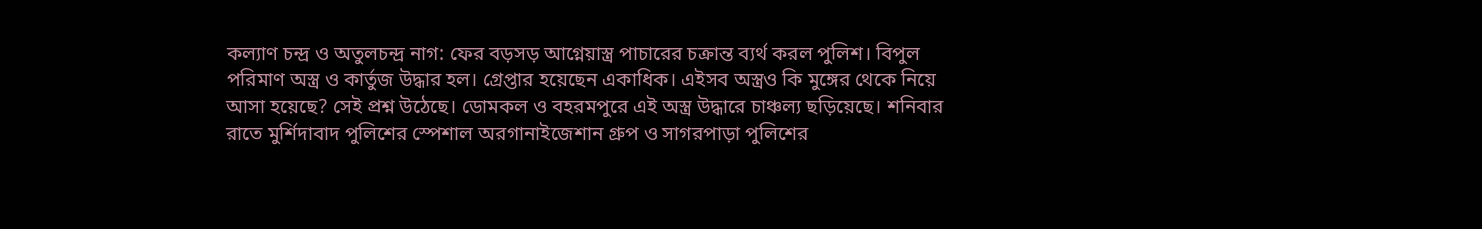কল্যাণ চন্দ্র ও অতুলচন্দ্র নাগ: ফের বড়সড় আগ্নেয়াস্ত্র পাচারের চক্রান্ত ব্যর্থ করল পুলিশ। বিপুল পরিমাণ অস্ত্র ও কার্তুজ উদ্ধার হল। গ্রেপ্তার হয়েছেন একাধিক। এইসব অস্ত্রও কি মুঙ্গের থেকে নিয়ে আসা হয়েছে? সেই প্রশ্ন উঠেছে। ডোমকল ও বহরমপুরে এই অস্ত্র উদ্ধারে চাঞ্চল্য ছড়িয়েছে। শনিবার রাতে মুর্শিদাবাদ পুলিশের স্পেশাল অরগানাইজেশান গ্রুপ ও সাগরপাড়া পুলিশের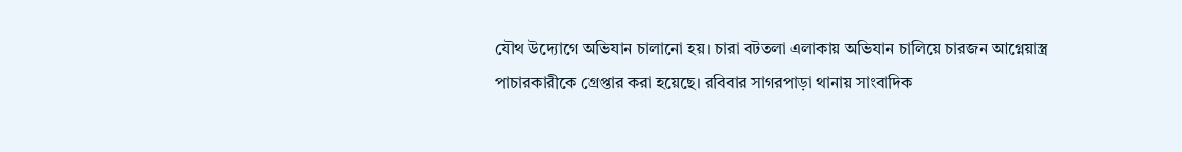যৌথ উদ্যোগে অভিযান চালানো হয়। চারা বটতলা এলাকায় অভিযান চালিয়ে চারজন আগ্নেয়াস্ত্র পাচারকারীকে গ্রেপ্তার করা হয়েছে। রবিবার সাগরপাড়া থানায় সাংবাদিক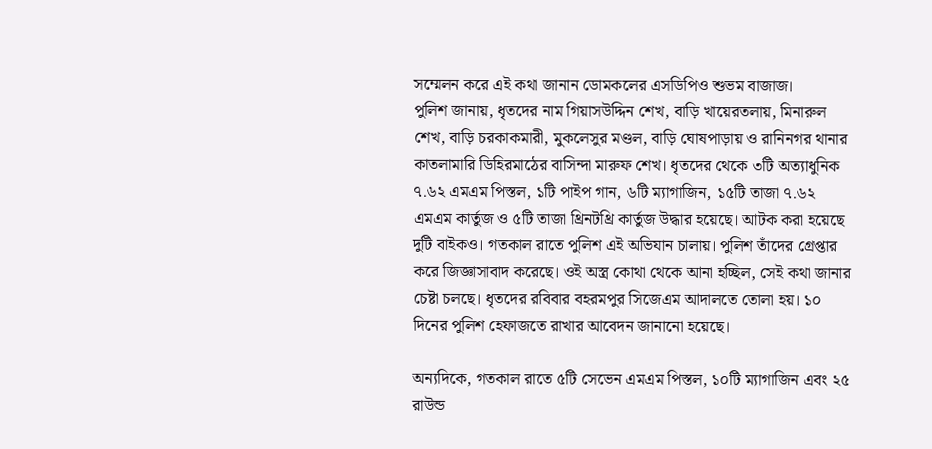সম্মেলন করে এই কথা জানান ডোমকলের এসডিপিও শুভম বাজাজ।
পুলিশ জানায়, ধৃতদের নাম গিয়াসউদ্দিন শেখ, বাড়ি খায়েরতলায়, মিনারুল শেখ, বাড়ি চরকাকমারী, মুকলেসুর মণ্ডল, বাড়ি ঘোষপাড়ায় ও রানিনগর থানার কাতলামারি ডিহিরমাঠের বাসিন্দা মারুফ শেখ। ধৃতদের থেকে ৩টি অত্যাধুনিক ৭.৬২ এমএম পিস্তল, ১টি পাইপ গান, ৬টি ম্যাগাজিন, ১৫টি তাজা ৭.৬২ এমএম কার্তুজ ও ৫টি তাজা থ্রিনটথ্রি কার্তুজ উদ্ধার হয়েছে। আটক করা হয়েছে দুটি বাইকও। গতকাল রাতে পুলিশ এই অভিযান চালায়। পুলিশ তাঁদের গ্রেপ্তার করে জিজ্ঞাসাবাদ করেছে। ওই অস্ত্র কোথা থেকে আনা হচ্ছিল, সেই কথা জানার চেষ্টা চলছে। ধৃতদের রবিবার বহরমপুর সিজেএম আদালতে তোলা হয়। ১০ দিনের পুলিশ হেফাজতে রাখার আবেদন জানানো হয়েছে।

অন্যদিকে, গতকাল রাতে ৫টি সেভেন এমএম পিস্তল, ১০টি ম্যাগাজিন এবং ২৫ রাউন্ড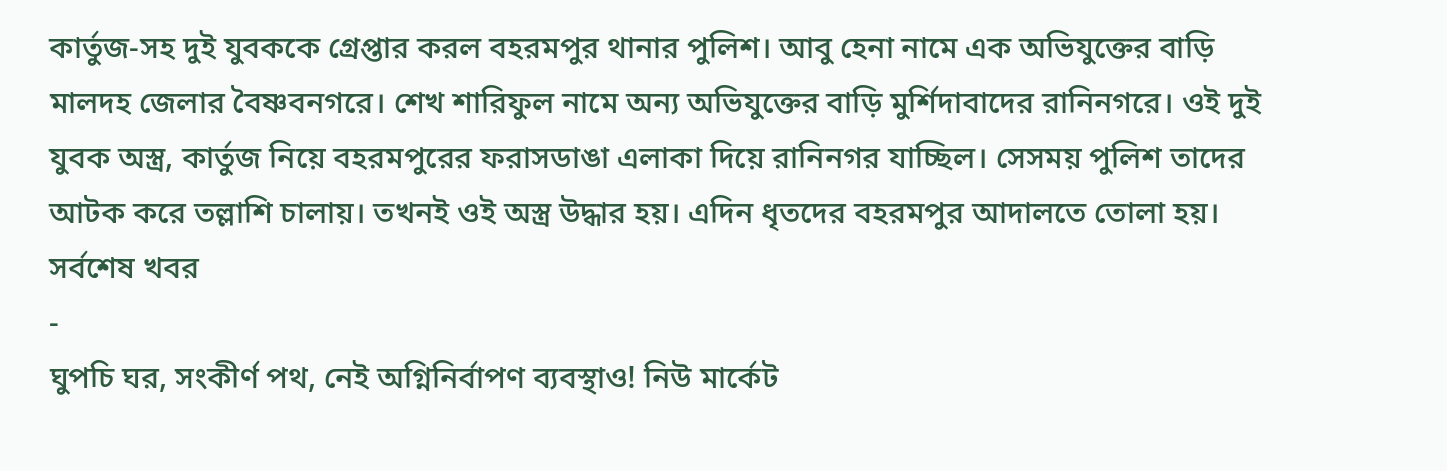কার্তুজ-সহ দুই যুবককে গ্রেপ্তার করল বহরমপুর থানার পুলিশ। আবু হেনা নামে এক অভিযুক্তের বাড়ি মালদহ জেলার বৈষ্ণবনগরে। শেখ শারিফুল নামে অন্য অভিযুক্তের বাড়ি মুর্শিদাবাদের রানিনগরে। ওই দুই যুবক অস্ত্র, কার্তুজ নিয়ে বহরমপুরের ফরাসডাঙা এলাকা দিয়ে রানিনগর যাচ্ছিল। সেসময় পুলিশ তাদের আটক করে তল্লাশি চালায়। তখনই ওই অস্ত্র উদ্ধার হয়। এদিন ধৃতদের বহরমপুর আদালতে তোলা হয়।
সর্বশেষ খবর
-
ঘুপচি ঘর, সংকীর্ণ পথ, নেই অগ্নিনির্বাপণ ব্যবস্থাও! নিউ মার্কেট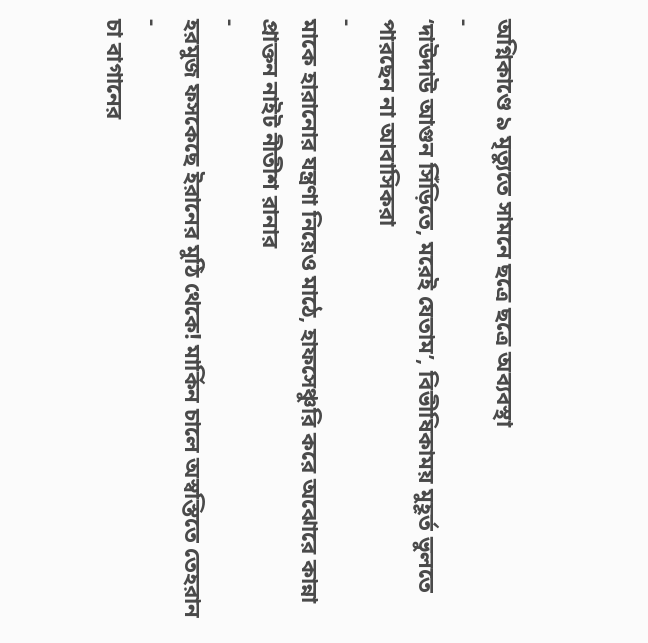অগ্নিকাণ্ডে ৯ মৃত্যুতে সামনে ছত্রে ছত্রে অব্যবস্থা
-
‘দাউদাউ আগুন সিঁড়িতে, মরেই যেতাম’, বিভীষিকাময় মুহূর্ত ভুলতে পারছেন না আবাসিকরা
-
মাকে হারানোর যন্ত্রণা নিয়েও মাঠে, হাফসেঞ্চুরি করে অঝোরে কান্না প্রাক্তন নাইট নীতীশ রানার
-
হরমুজ ফসকেছে ইরানের মুঠি থেকে! মার্কিন চালে অস্বস্তিতে তেহরান
-
চা বাগানের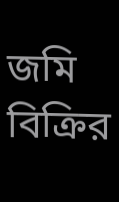জমি বিক্রির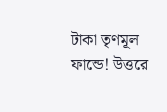টাকা তৃণমূল ফান্ডে! উত্তরে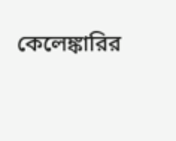কেলেঙ্কারির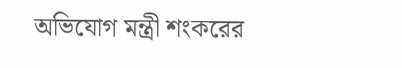অভিযোগ মন্ত্রী শংকরের